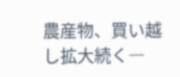農産物、買い越し拡大続く―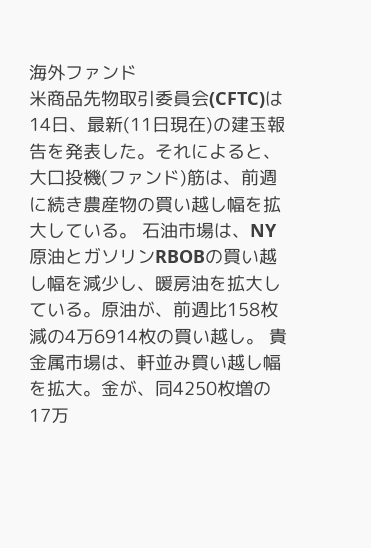海外ファンド
米商品先物取引委員会(CFTC)は14日、最新(11日現在)の建玉報告を発表した。それによると、大口投機(ファンド)筋は、前週に続き農産物の買い越し幅を拡大している。 石油市場は、NY原油とガソリンRBOBの買い越し幅を減少し、暖房油を拡大している。原油が、前週比158枚減の4万6914枚の買い越し。 貴金属市場は、軒並み買い越し幅を拡大。金が、同4250枚増の17万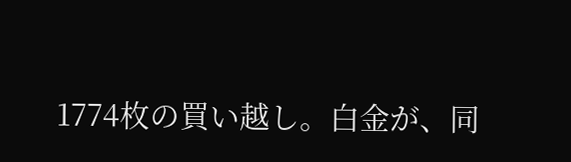1774枚の買い越し。白金が、同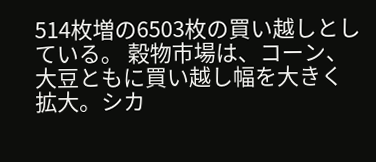514枚増の6503枚の買い越しとしている。 穀物市場は、コーン、大豆ともに買い越し幅を大きく拡大。シカ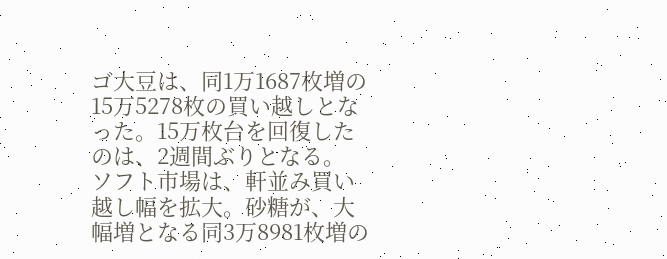ゴ大豆は、同1万1687枚増の15万5278枚の買い越しとなった。15万枚台を回復したのは、2週間ぶりとなる。 ソフト市場は、軒並み買い越し幅を拡大。砂糖が、大幅増となる同3万8981枚増の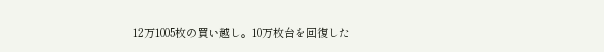12万1005枚の買い越し。10万枚台を回復した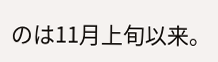のは11月上旬以来。